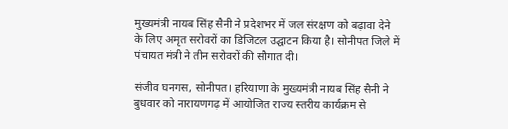मुख्यमंत्री नायब सिंह सैनी ने प्रदेशभर में जल संरक्षण को बढ़ावा देने के लिए अमृत सरोवरों का डिजिटल उद्घाटन किया है। सोनीपत जिले में पंचायत मंत्री ने तीन सरोवरों की सौगात दी।

संजीव घनगस, सोनीपत। हरियाणा के मुख्यमंत्री नायब सिंह सैनी ने बुधवार को नारायणगढ़ में आयोजित राज्य स्तरीय कार्यक्रम से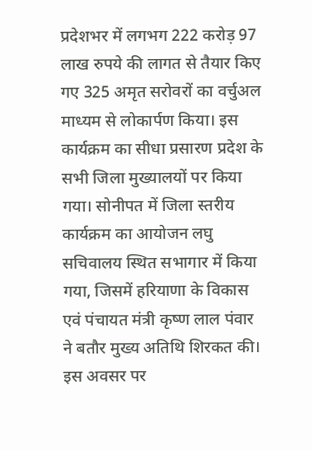प्रदेशभर में लगभग 222 करोड़ 97 लाख रुपये की लागत से तैयार किए गए 325 अमृत सरोवरों का वर्चुअल माध्यम से लोकार्पण किया। इस कार्यक्रम का सीधा प्रसारण प्रदेश के सभी जिला मुख्यालयों पर किया गया। सोनीपत में जिला स्तरीय कार्यक्रम का आयोजन लघु सचिवालय स्थित सभागार में किया गया, जिसमें हरियाणा के विकास एवं पंचायत मंत्री कृष्ण लाल पंवार ने बतौर मुख्य अतिथि शिरकत की। इस अवसर पर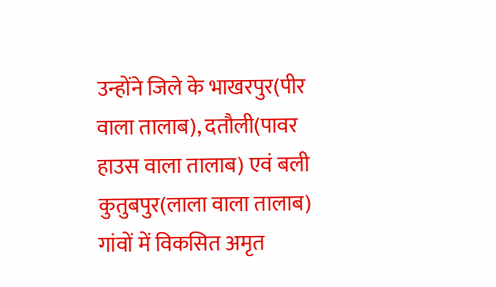उन्होंने जिले के भाखरपुर(पीर वाला तालाब), दतौली(पावर हाउस वाला तालाब) एवं बली कुतुबपुर(लाला वाला तालाब) गांवों में विकसित अमृत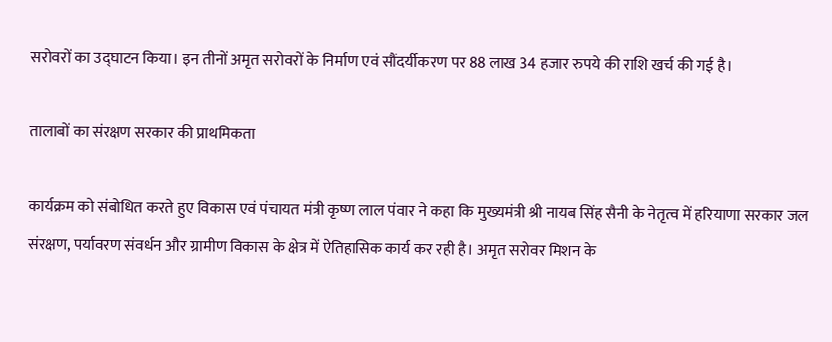सरोवरों का उद्घाटन किया। इन तीनों अमृत सरोवरों के निर्माण एवं सौंदर्यीकरण पर 88 लाख 34 हजार रुपये की राशि खर्च की गई है।

तालाबों का संरक्षण सरकार की प्राथमिकता

कार्यक्रम को संबोधित करते हुए विकास एवं पंचायत मंत्री कृष्ण लाल पंवार ने कहा कि मुख्यमंत्री श्री नायब सिंह सैनी के नेतृत्व में हरियाणा सरकार जल संरक्षण, पर्यावरण संवर्धन और ग्रामीण विकास के क्षेत्र में ऐतिहासिक कार्य कर रही है। अमृत सरोवर मिशन के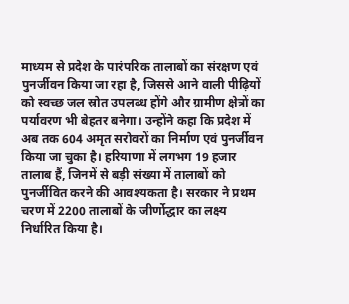माध्यम से प्रदेश के पारंपरिक तालाबों का संरक्षण एवं पुनर्जीवन किया जा रहा है, जिससे आने वाली पीढ़ियों को स्वच्छ जल स्रोत उपलब्ध होंगे और ग्रामीण क्षेत्रों का पर्यावरण भी बेहतर बनेगा। उन्होंने कहा कि प्रदेश में अब तक 604 अमृत सरोवरों का निर्माण एवं पुनर्जीवन किया जा चुका है। हरियाणा में लगभग 19 हजार तालाब हैं, जिनमें से बड़ी संख्या में तालाबों को पुनर्जीवित करने की आवश्यकता है। सरकार ने प्रथम चरण में 2200 तालाबों के जीर्णोद्धार का लक्ष्य निर्धारित किया है।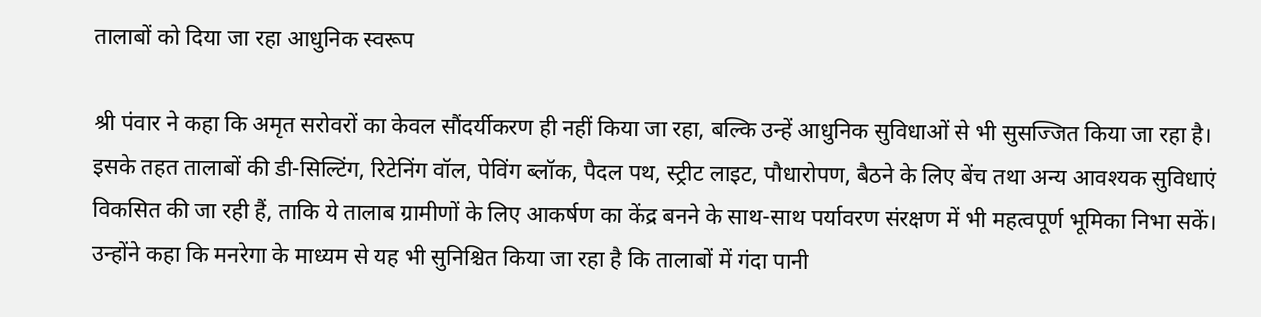तालाबों को दिया जा रहा आधुनिक स्वरूप

श्री पंवार ने कहा कि अमृत सरोवरों का केवल सौंदर्यीकरण ही नहीं किया जा रहा, बल्कि उन्हें आधुनिक सुविधाओं से भी सुसज्जित किया जा रहा है। इसके तहत तालाबों की डी-सिल्टिंग, रिटेनिंग वॉल, पेविंग ब्लॉक, पैदल पथ, स्ट्रीट लाइट, पौधारोपण, बैठने के लिए बेंच तथा अन्य आवश्यक सुविधाएं विकसित की जा रही हैं, ताकि ये तालाब ग्रामीणों के लिए आकर्षण का केंद्र बनने के साथ-साथ पर्यावरण संरक्षण में भी महत्वपूर्ण भूमिका निभा सकें। उन्होंने कहा कि मनरेगा के माध्यम से यह भी सुनिश्चित किया जा रहा है कि तालाबों में गंदा पानी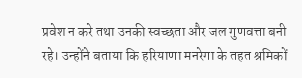प्रवेश न करे तथा उनकी स्वच्छता और जल गुणवत्ता बनी रहे। उन्होंने बताया कि हरियाणा मनरेगा के तहत श्रमिकों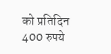को प्रतिदिन 400 रुपये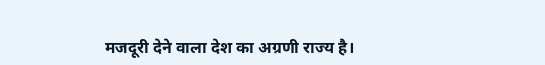मजदूरी देने वाला देश का अग्रणी राज्य है।